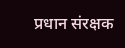प्रधान संरक्षक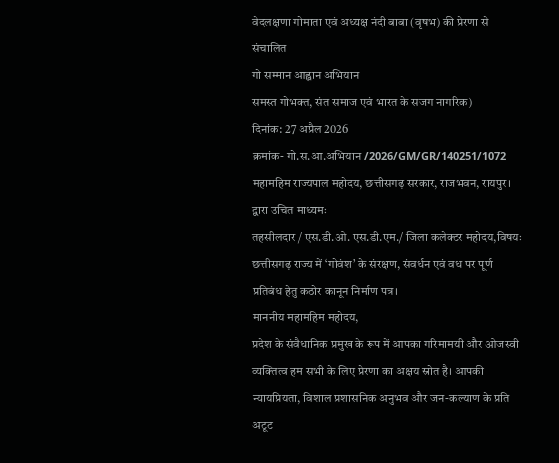वेदलक्षणा गोमाता एवं अध्यक्ष नंदी बाबा (वृषभ) की प्रेरणा से संचालित
गो सम्मान आह्वान अभियान
समस्त गोभक्त, संत समाज एवं भारत के सजग नागरिक)
दिनांक: 27 अप्रैल 2026
क्रमांक- गो.स.आ.अभियान /2026/GM/GR/140251/1072
महामहिम राज्यपाल महोदय, छत्तीसगढ़ सरकार, राजभवन, रायपुर।
द्वारा उचित माध्यमः
तहसीलदार / एस.डी.ओ. एस.डी.एम./ जिला कलेक्टर महोदय,विषयः छत्तीसगढ़ राज्य में ‘गोवंश’ के संरक्षण, संवर्धन एवं वध पर पूर्ण प्रतिबंध हेतु कठोर कानून निर्माण पत्र।
माननीय महामहिम महोदय,
प्रदेश के संवैधानिक प्रमुख के रूप में आपका गरिमामयी और ओजस्वी व्यक्तित्व हम सभी के लिए प्रेरणा का अक्षय स्रोत है। आपकी न्यायप्रियता, विशाल प्रशासनिक अनुभव और जन-कल्याण के प्रति अटूट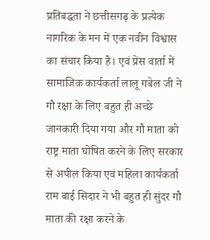प्रतिबद्धता ने छत्तीसगढ़ के प्रत्येक नागरिक के मन में एक नवीन विश्वास का संचार किया है। एवं प्रेस वार्ता में सामाजिक कार्यकर्ता लालू गबेल जी ने गौ रक्षा के लिए बहुत ही अच्छे जानकारी दिया गया और गौ माता को राष्ट्र माता घोषित करने के लिए सरकार से अपील किया एवं महिला कार्यकर्ता राम बाई सिदार ने भी बहुत ही सुंदर गौ माता की रक्षा करने के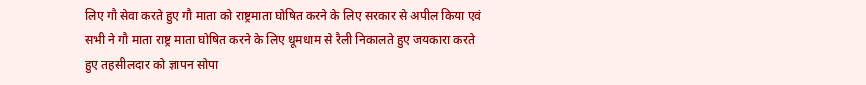लिए गौ सेवा करते हुए गौ माता को राष्ट्रमाता घोषित करने के लिए सरकार से अपील किया एवं सभी ने गौ माता राष्ट्र माता घोषित करने के लिए धूमधाम से रैली निकालते हुए जयकारा करते हुए तहसीलदार को ज्ञापन सोपा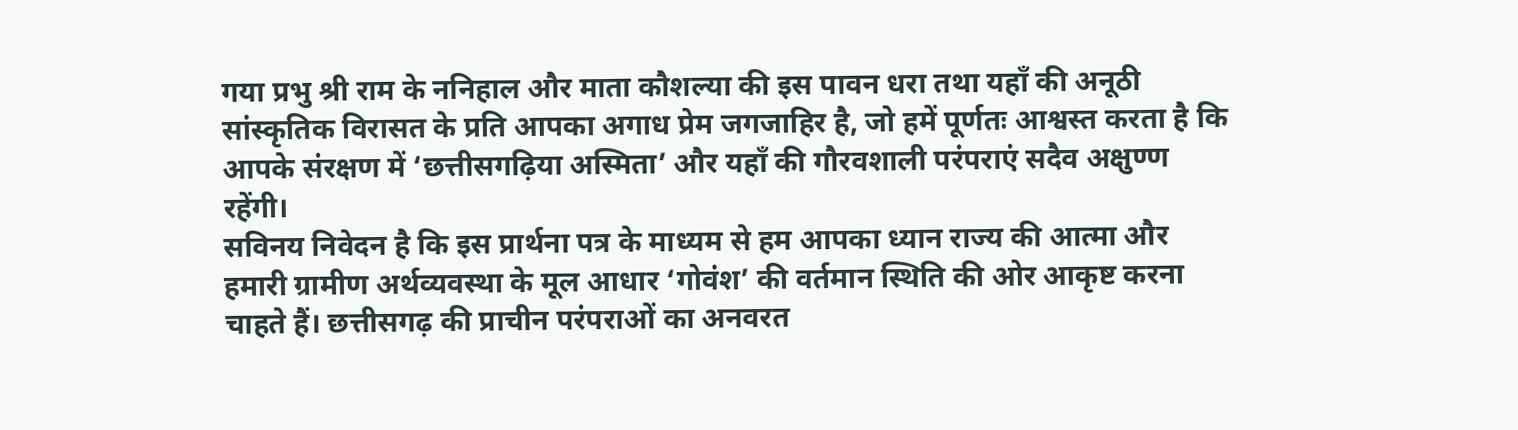गया प्रभु श्री राम के ननिहाल और माता कौशल्या की इस पावन धरा तथा यहाँ की अनूठी सांस्कृतिक विरासत के प्रति आपका अगाध प्रेम जगजाहिर है, जो हमें पूर्णतः आश्वस्त करता है कि आपके संरक्षण में ‘छत्तीसगढ़िया अस्मिता’ और यहाँ की गौरवशाली परंपराएं सदैव अक्षुण्ण रहेंगी।
सविनय निवेदन है कि इस प्रार्थना पत्र के माध्यम से हम आपका ध्यान राज्य की आत्मा और हमारी ग्रामीण अर्थव्यवस्था के मूल आधार ‘गोवंश’ की वर्तमान स्थिति की ओर आकृष्ट करना चाहते हैं। छत्तीसगढ़ की प्राचीन परंपराओं का अनवरत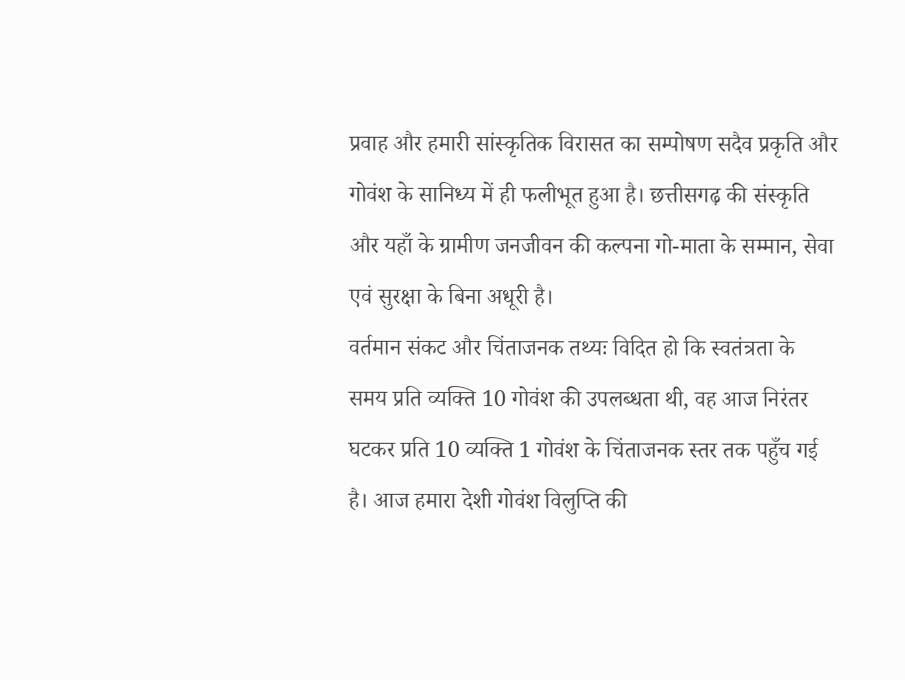प्रवाह और हमारी सांस्कृतिक विरासत का सम्पोषण सदैव प्रकृति और गोवंश के सानिध्य में ही फलीभूत हुआ है। छत्तीसगढ़ की संस्कृति और यहाँ के ग्रामीण जनजीवन की कल्पना गो-माता के सम्मान, सेवा एवं सुरक्षा के बिना अधूरी है।
वर्तमान संकट और चिंताजनक तथ्यः विदित हो कि स्वतंत्रता के समय प्रति व्यक्ति 10 गोवंश की उपलब्धता थी, वह आज निरंतर घटकर प्रति 10 व्यक्ति 1 गोवंश के चिंताजनक स्तर तक पहुँच गई है। आज हमारा देशी गोवंश विलुप्ति की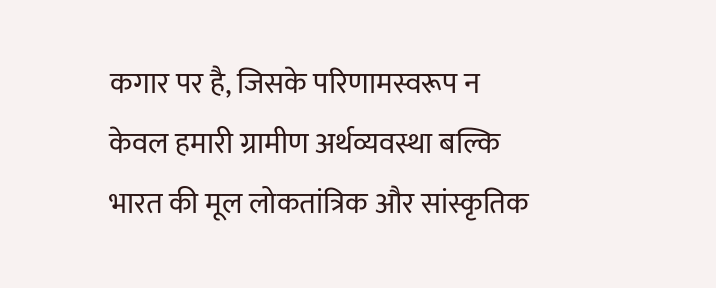कगार पर है, जिसके परिणामस्वरूप न केवल हमारी ग्रामीण अर्थव्यवस्था बल्कि भारत की मूल लोकतांत्रिक और सांस्कृतिक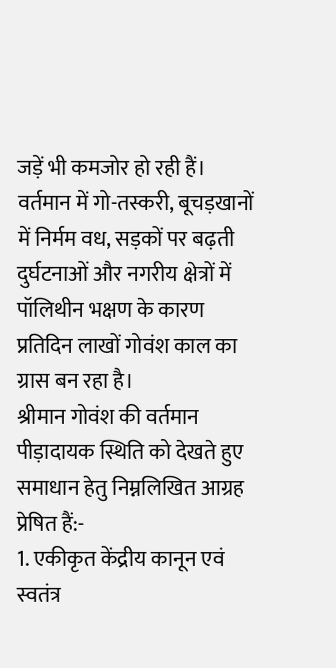जड़ें भी कमजोर हो रही हैं। वर्तमान में गो-तस्करी, बूचड़खानों में निर्मम वध, सड़कों पर बढ़ती दुर्घटनाओं और नगरीय क्षेत्रों में पॉलिथीन भक्षण के कारण प्रतिदिन लाखों गोवंश काल का ग्रास बन रहा है।
श्रीमान गोवंश की वर्तमान पीड़ादायक स्थिति को देखते हुए समाधान हेतु निम्नलिखित आग्रह प्रेषित हैं:-
1. एकीकृत केंद्रीय कानून एवं स्वतंत्र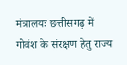मंत्रालयः छत्तीसगढ़ में गोवंश के संरक्षण हेतु राज्य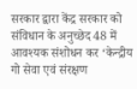सरकार द्वारा केंद्र सरकार को संविधान के अनुच्छेद 48 में आवश्यक संशोधन कर ‘केन्द्रीय गो सेवा एवं संरक्षण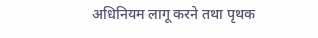अधिनियम लागू करने तथा पृथक